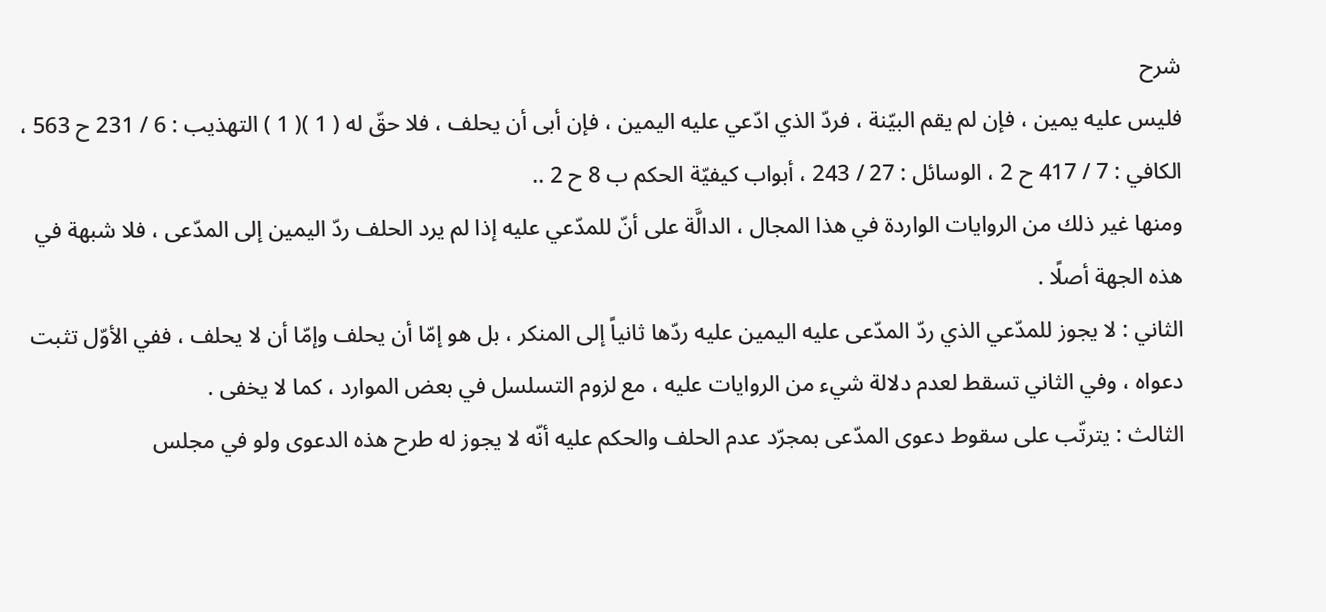شرح
فليس عليه يمين ، فإن لم يقم البيّنة ، فردّ الذي ادّعي عليه اليمين ، فإن أبى أن يحلف ، فلا حقّ له ( 1 )( 1 ) التهذيب : 6 / 231 ح 563 ، الكافي : 7 / 417 ح 2 ، الوسائل : 27 / 243 ، أبواب كيفيّة الحكم ب 8 ح 2 ..
ومنها غير ذلك من الروايات الواردة في هذا المجال ، الدالَّة على أنّ للمدّعي عليه إذا لم يرد الحلف ردّ اليمين إلى المدّعى ، فلا شبهة في هذه الجهة أصلًا .
الثاني : لا يجوز للمدّعي الذي ردّ المدّعى عليه اليمين عليه ردّها ثانياً إلى المنكر ، بل هو إمّا أن يحلف وإمّا أن لا يحلف ، ففي الأوّل تثبت دعواه ، وفي الثاني تسقط لعدم دلالة شيء من الروايات عليه ، مع لزوم التسلسل في بعض الموارد ، كما لا يخفى .
الثالث : يترتّب على سقوط دعوى المدّعى بمجرّد عدم الحلف والحكم عليه أنّه لا يجوز له طرح هذه الدعوى ولو في مجلس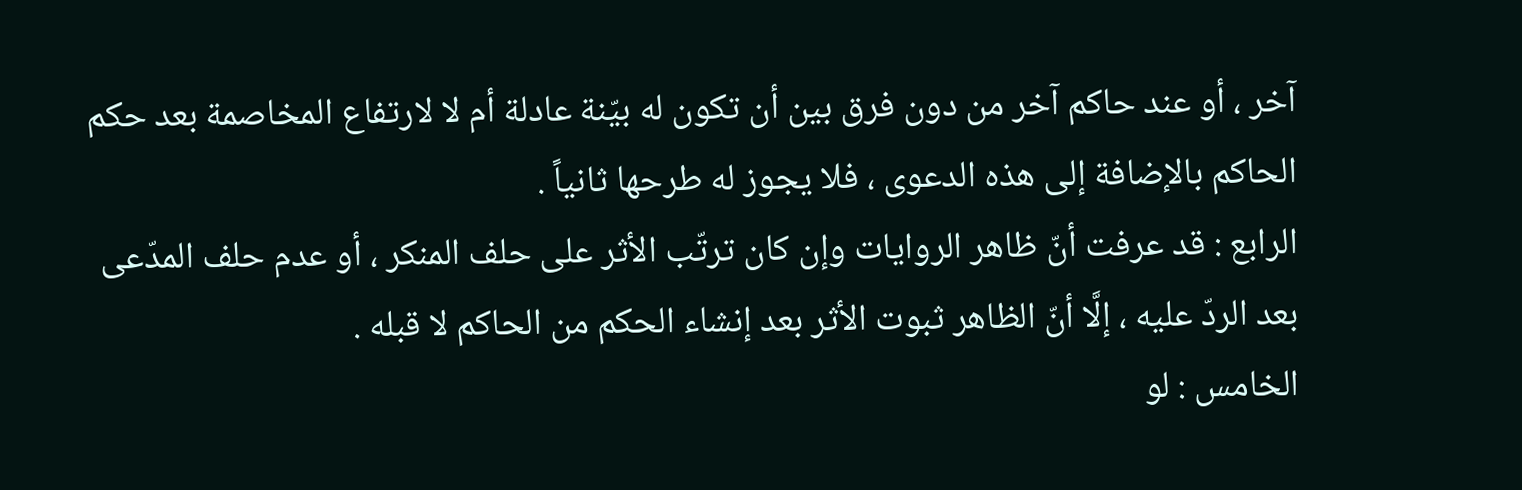آخر ، أو عند حاكم آخر من دون فرق بين أن تكون له بيّنة عادلة أم لا لارتفاع المخاصمة بعد حكم الحاكم بالإضافة إلى هذه الدعوى ، فلا يجوز له طرحها ثانياً .
الرابع : قد عرفت أنّ ظاهر الروايات وإن كان ترتّب الأثر على حلف المنكر ، أو عدم حلف المدّعى بعد الردّ عليه ، إلَّا أنّ الظاهر ثبوت الأثر بعد إنشاء الحكم من الحاكم لا قبله .
الخامس : لو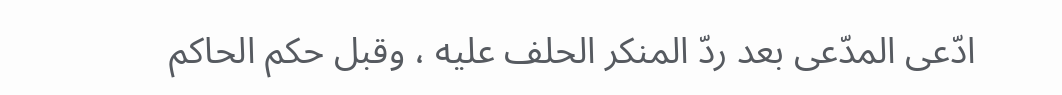ادّعى المدّعى بعد ردّ المنكر الحلف عليه ، وقبل حكم الحاكم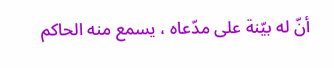أنّ له بيّنة على مدّعاه ، يسمع منه الحاكم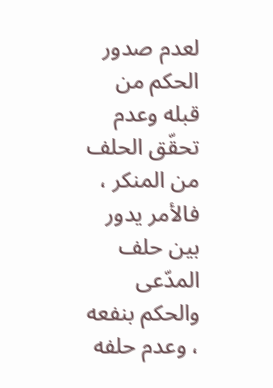لعدم صدور الحكم من قبله وعدم تحقّق الحلف من المنكر ، فالأمر يدور بين حلف المدّعى والحكم بنفعه ، وعدم حلفه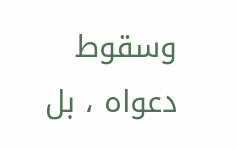وسقوط دعواه ، بل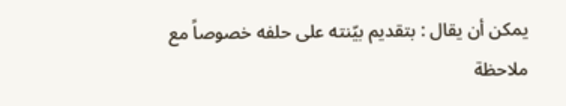يمكن أن يقال : بتقديم بيّنته على حلفه خصوصاً مع ملاحظة